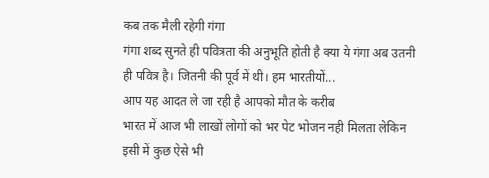कब तक मैली रहेगी गंगा
गंगा शब्द सुनते ही पवित्रता की अनुभूति होती है क्या ये गंगा अब उतनी ही पवित्र है। जितनी की पूर्व में थी। हम भारतीयों...
आप यह आदत ले जा रही है आपको मौत के करीब
भारत में आज भी लाखों लोगों को भर पेट भोजन नही मिलता लेकिन इसी में कुछ ऐसे भी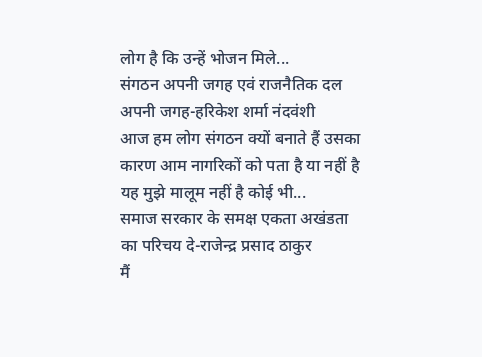लोग है कि उन्हें भोजन मिले...
संगठन अपनी जगह एवं राजनैतिक दल अपनी जगह-हरिकेश शर्मा नंदवंशी
आज हम लोग संगठन क्यों बनाते हैं उसका कारण आम नागरिकों को पता है या नहीं है यह मुझे मालूम नहीं है कोई भी...
समाज सरकार के समक्ष एकता अखंडता का परिचय दे-राजेन्द्र प्रसाद ठाकुर
मैं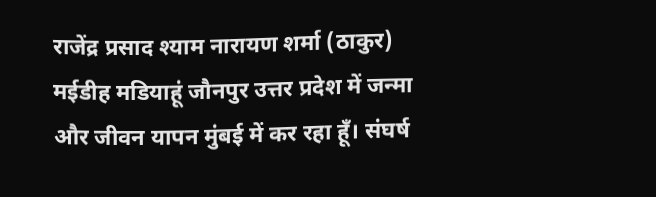राजेंद्र प्रसाद श्याम नारायण शर्मा (ठाकुर) मईडीह मडियाहूं जौनपुर उत्तर प्रदेश में जन्मा और जीवन यापन मुंबई में कर रहा हूँ। संघर्ष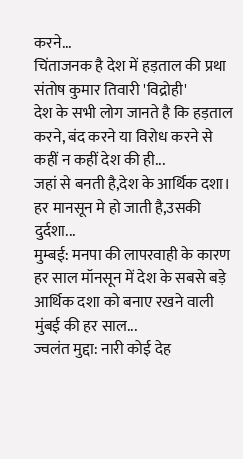करने...
चिंताजनक है देश में हड़ताल की प्रथा
संतोष कुमार तिवारी 'विद्रोही'
देश के सभी लोग जानते है कि हड़ताल करने, बंद करने या विरोध करने से कहीं न कहीं देश की ही...
जहां से बनती है,देश के आर्थिक दशा। हर मानसून मे हो जाती है,उसकी दुर्दशा...
मुम्बई: मनपा की लापरवाही के कारण हर साल मॉनसून में देश के सबसे बड़े आर्थिक दशा को बनाए रखने वाली मुंबई की हर साल...
ज्वलंत मुद्दा: नारी कोई देह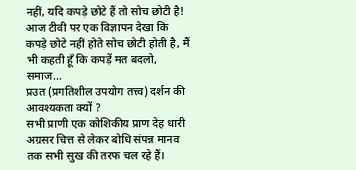नहीं, यदि कपड़े छोटे हैं तो सोच छोटी है!
आज टीवी पर एक विज्ञापन देखा कि कपड़े छोटे नहीं होते सोच छोटी होती है, मैं भी कहती हूँ कि कपड़ें मत बदलो, समाज...
प्रउत (प्रगतिशील उपयोग तत्त्व) दर्शन की आवश्यकता क्यों ?
सभी प्राणी एक कोशिकीय प्राण देह धारी अग्रसर चित्त से लेकर बोधि संपन्न मानव तक सभी सुख की तरफ चल रहे हैं।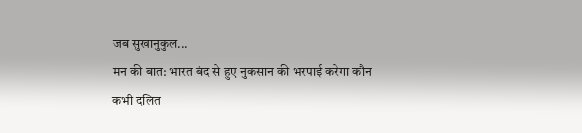जब सुखानुकुल...
मन की बात: भारत बंद से हुए नुकसान की भरपाई करेगा कौन
कभी दलित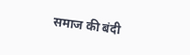समाज की बंदी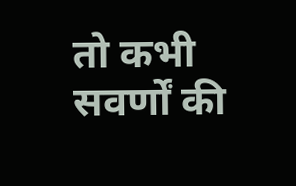तो कभी सवर्णों की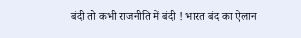बंदी तो कभी राजनीति में बंदी ! भारत बंद का ऐलान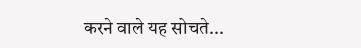करने वाले यह सोचते...